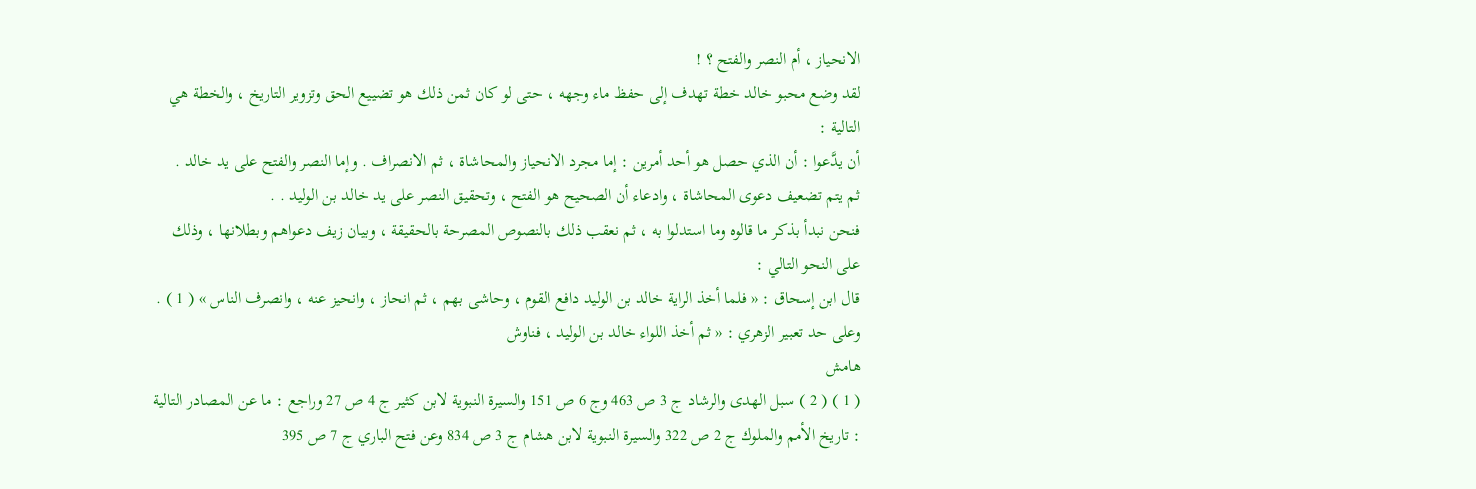الانحياز ، أم النصر والفتح ؟ !
لقد وضع محبو خالد خطة تهدف إلى حفظ ماء وجهه ، حتى لو كان ثمن ذلك هو تضييع الحق وتزوير التاريخ ، والخطة هي التالية :
أن يدَّعوا : أن الذي حصل هو أحد أمرين : إما مجرد الانحياز والمحاشاة ، ثم الانصراف . وإما النصر والفتح على يد خالد .
ثم يتم تضعيف دعوى المحاشاة ، وادعاء أن الصحيح هو الفتح ، وتحقيق النصر على يد خالد بن الوليد . .
فنحن نبدأ بذكر ما قالوه وما استدلوا به ، ثم نعقب ذلك بالنصوص المصرحة بالحقيقة ، وبيان زيف دعواهم وبطلانها ، وذلك على النحو التالي :
قال ابن إسحاق : « فلما أخذ الراية خالد بن الوليد دافع القوم ، وحاشى بهم ، ثم انحاز ، وانحيز عنه ، وانصرف الناس » ( 1 ) .
وعلى حد تعبير الزهري : « ثم أخذ اللواء خالد بن الوليد ، فناوش
هامش
( 1 ) ( 2 ) سبل الهدى والرشاد ج 3 ص 463 وج 6 ص 151 والسيرة النبوية لابن كثير ج 4 ص 27 وراجع : ما عن المصادر التالية : تاريخ الأمم والملوك ج 2 ص 322 والسيرة النبوية لابن هشام ج 3 ص 834 وعن فتح الباري ج 7 ص 395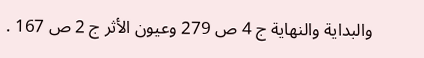والبداية والنهاية ج 4 ص 279 وعيون الأثر ج 2 ص 167 .